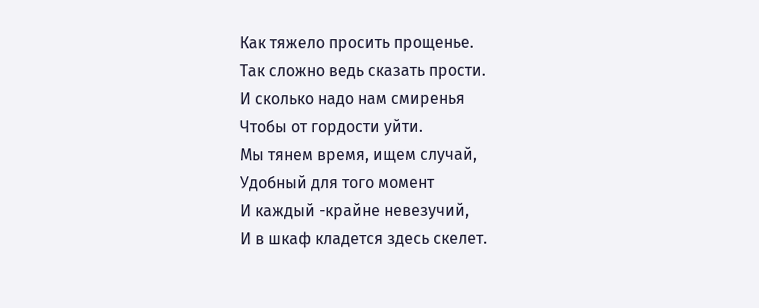Как тяжело просить прощенье.
Так сложно ведь сказать прости.
И сколько надо нам смиренья
Чтобы от гордости уйти.
Мы тянем время, ищем случай,
Удобный для того момент
И каждый -крайне невезучий,
И в шкаф кладется здесь скелет.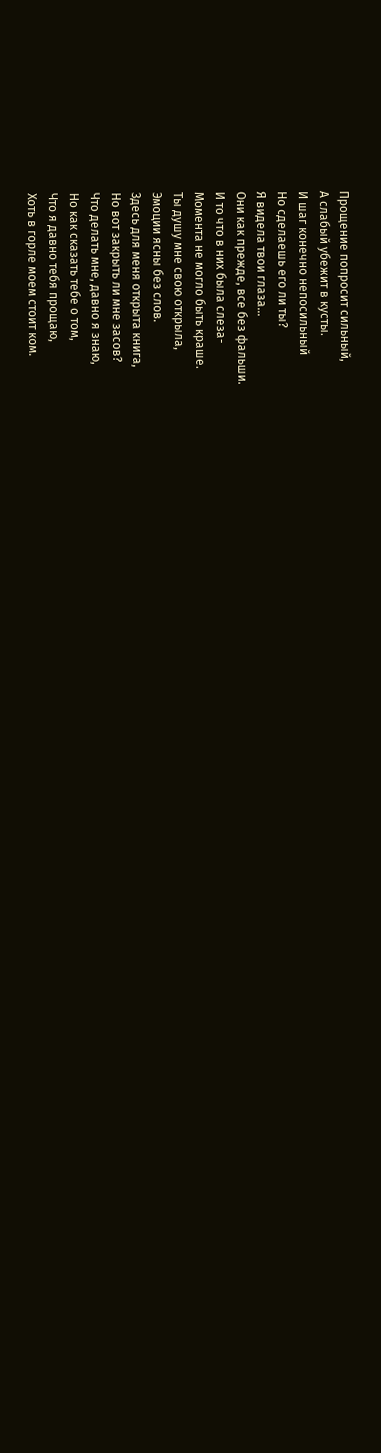Прощение попросит сильный,
А слабый убежит в кусты.
И шаг конечно непосильный
Но сделаешь его ли ты?
Я видела твои глаза…
Они как прежде, все без фальши.
И то что в них была слеза-
Момента не могло быть краше.
Ты душу мне свою открыла,
Эмоции ясны без слов.
Здесь для меня открыта книга,
Но вот закрыть ли мне засов?
Что делать мне, давно я знаю,
Но как сказать тебе о том,
Что я давно тебя прощаю,
Хоть в горле моем стоит ком.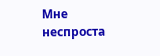Мне неспроста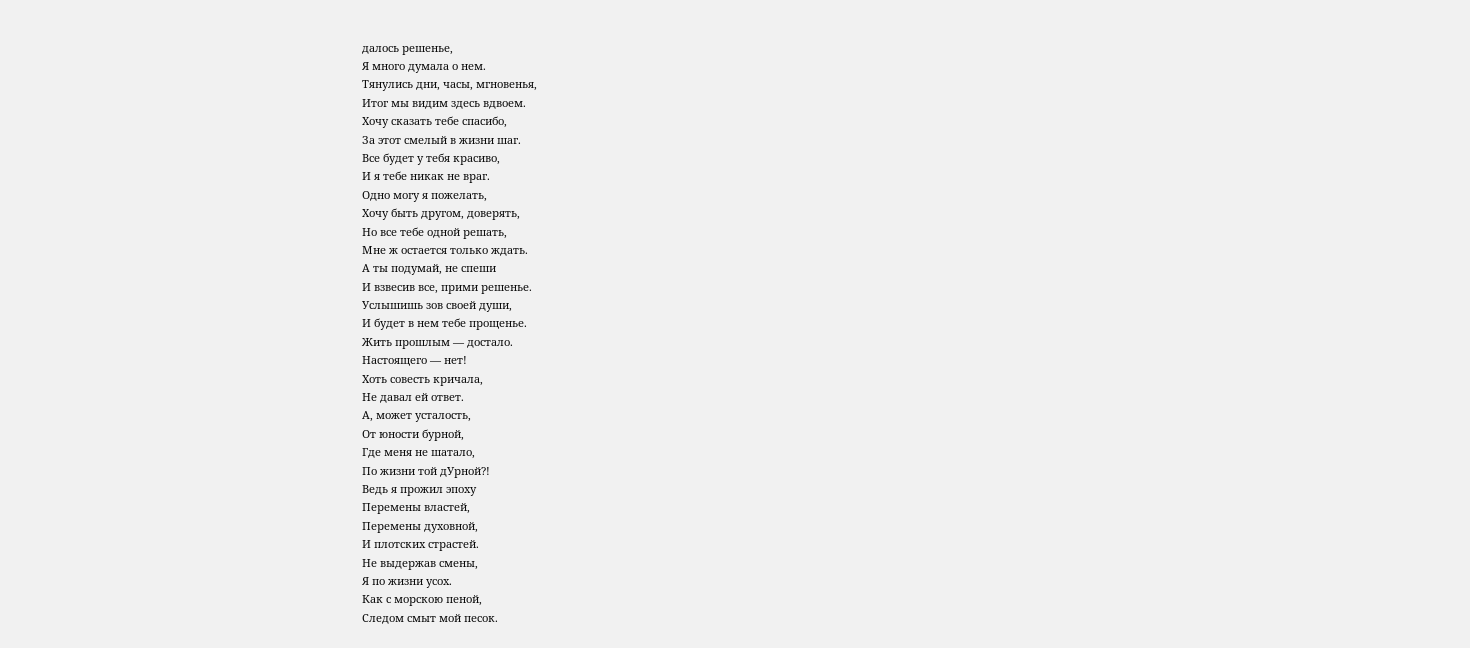далось решенье,
Я много думала о нем.
Тянулись дни, часы, мгновенья,
Итог мы видим здесь вдвоем.
Хочу сказать тебе спасибо,
За этот смелый в жизни шаг.
Все будет у тебя красиво,
И я тебе никак не враг.
Одно могу я пожелать,
Хочу быть другом, доверять,
Но все тебе одной решать,
Мне ж остается только ждать.
А ты подумай, не спеши
И взвесив все, прими решенье.
Услышишь зов своей души,
И будет в нем тебе прощенье.
Жить прошлым — достало.
Настоящего — нет!
Хоть совесть кричала,
Не давал ей ответ.
А, может усталость,
От юности бурной,
Где меня не шатало,
По жизни той дУрной?!
Ведь я прожил эпоху
Перемены властей,
Перемены духовной,
И плотских страстей.
Не выдержав смены,
Я по жизни усох.
Как с морскою пеной,
Следом смыт мой песок.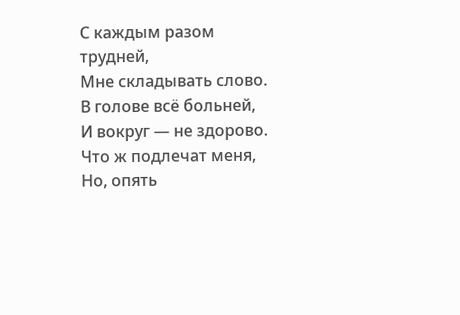С каждым разом трудней,
Мне складывать слово.
В голове всё больней,
И вокруг — не здорово.
Что ж подлечат меня,
Но, опять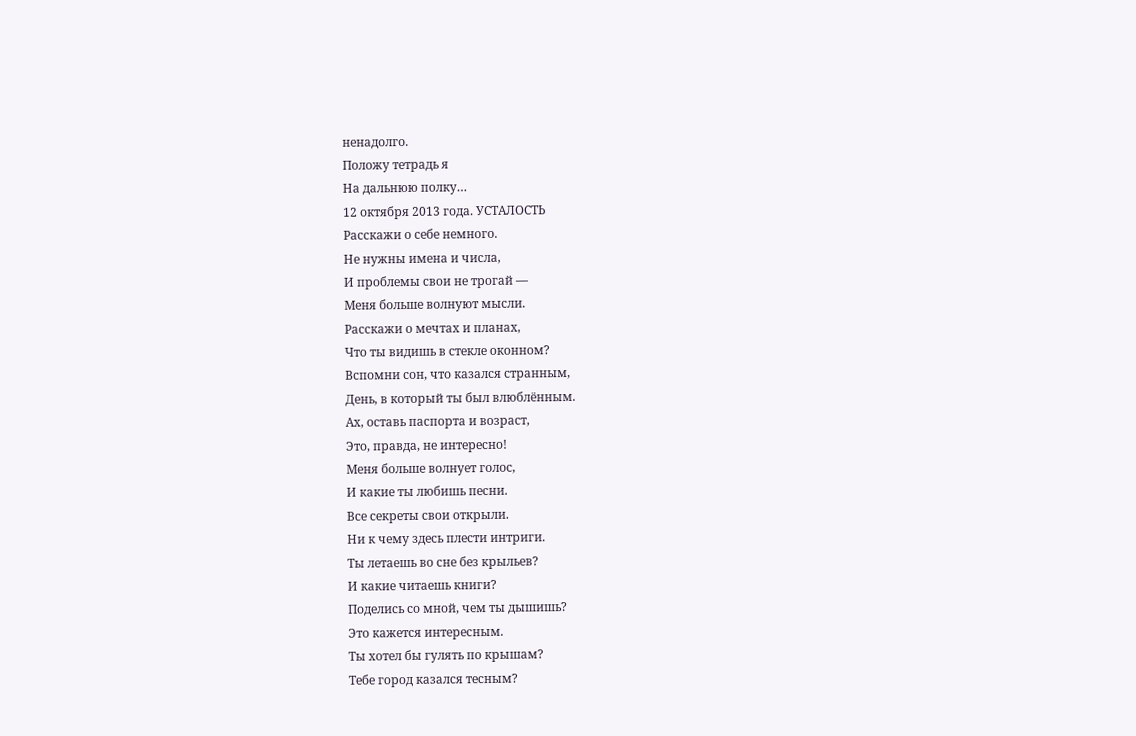ненадолго.
Положу тетрадь я
На дальнюю полку…
12 октября 2013 года. УСТАЛОСТЬ
Расскажи о себе немного.
Не нужны имена и числа,
И проблемы свои не трогай —
Меня больше волнуют мысли.
Расскажи о мечтах и планах,
Что ты видишь в стекле оконном?
Вспомни сон, что казался странным,
День, в который ты был влюблённым.
Ах, оставь паспорта и возраст,
Это, правда, не интересно!
Меня больше волнует голос,
И какие ты любишь песни.
Все секреты свои открыли.
Ни к чему здесь плести интриги.
Ты летаешь во сне без крыльев?
И какие читаешь книги?
Поделись со мной, чем ты дышишь?
Это кажется интересным.
Ты хотел бы гулять по крышам?
Тебе город казался тесным?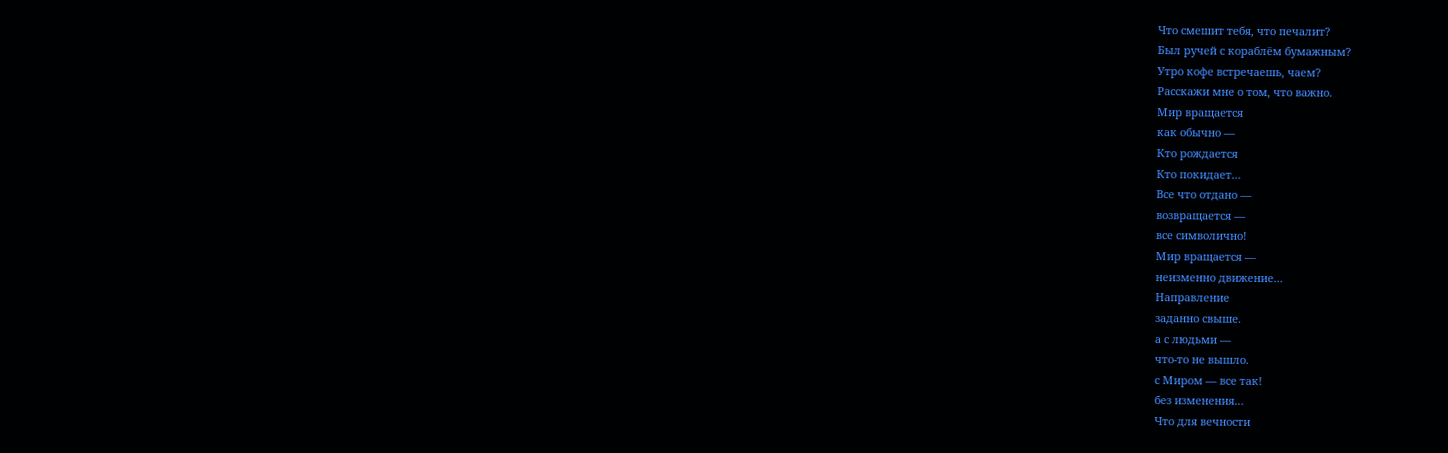Что смешит тебя, что печалит?
Был ручей с кораблём бумажным?
Утро кофе встречаешь, чаем?
Расскажи мне о том, что важно.
Мир вращается
как обычно —
Кто рождается
Кто покидает…
Все что отдано —
возвращается —
все символично!
Мир вращается —
неизменно движение…
Направление
заданно свыше.
а с людьми —
что-то не вышло.
с Миром — все так!
без изменения…
Что для вечности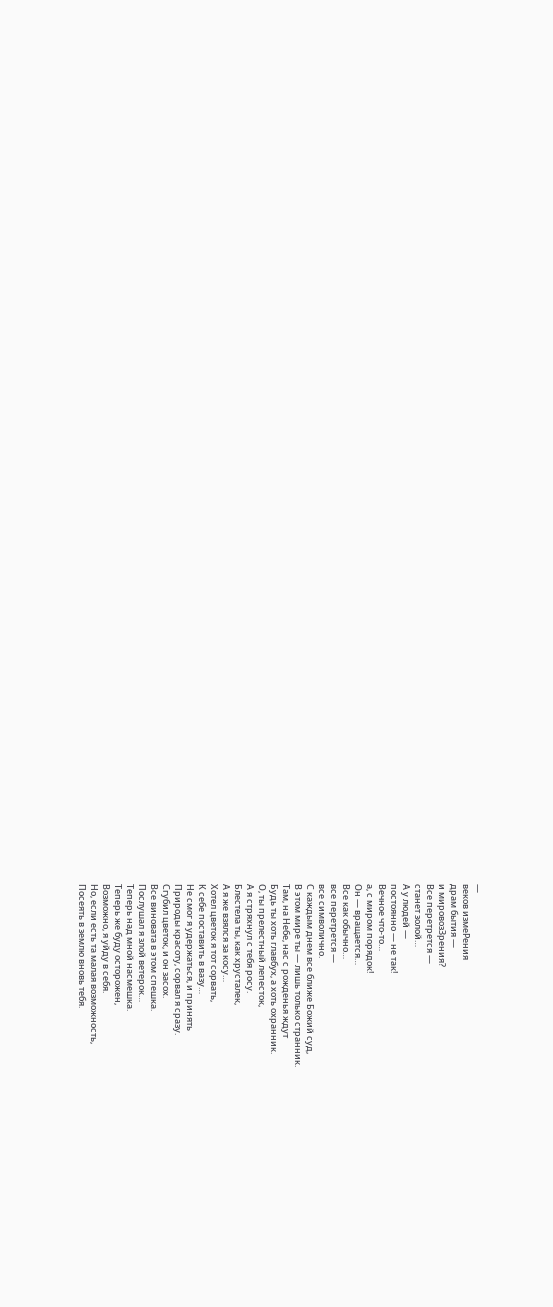—
веков измеРения
драм бытия —
и мировозЗрения?
Все перетрется —
станет золой…
А у людей —
постоянно — не так!
Вечное что-то…
а, с миром порядок!
Он — вращается…
Все как обычно…
все перетрется —
все символично.
С каждым днем все ближе Божий суд,
В этом мире ты — лишь только странник.
Там, на Небе, нас с рожденья ждут
Будь ты хоть главбух, а хоть охранник.
О, ты прелестный лепесток,
А я стряхнул с тебя росу.
Блестела ты, как хрусталек,
А я же взялся за косу…
Хотел цветок я тот сорвать,
К себе поставить в вазу…
Не смог я удержаться, и принять
Природы красоту, сорвал я сразу.
Сгубил цветок, и он засох.
Все виновата в этом спешка.
Послушал я злой ветерок…
Теперь над мной насмешка.
Теперь же буду осторожен,
Возможно, я уйду в себя.
Но, если есть та малая возможность,
Посеять в землю вновь тебя.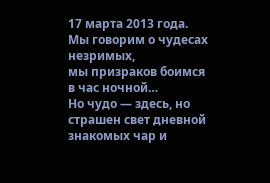17 марта 2013 года.
Мы говорим о чудесах незримых,
мы призраков боимся в час ночной…
Но чудо — здесь, но страшен свет дневной
знакомых чар и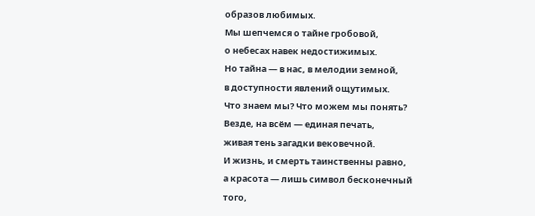образов любимых.
Мы шепчемся о тайне гробовой,
о небесах навек недостижимых.
Но тайна — в нас, в мелодии земной,
в доступности явлений ощутимых.
Что знаем мы? Что можем мы понять?
Везде, на всём — единая печать,
живая тень загадки вековечной.
И жизнь, и смерть таинственны равно,
а красота — лишь символ бесконечный
того,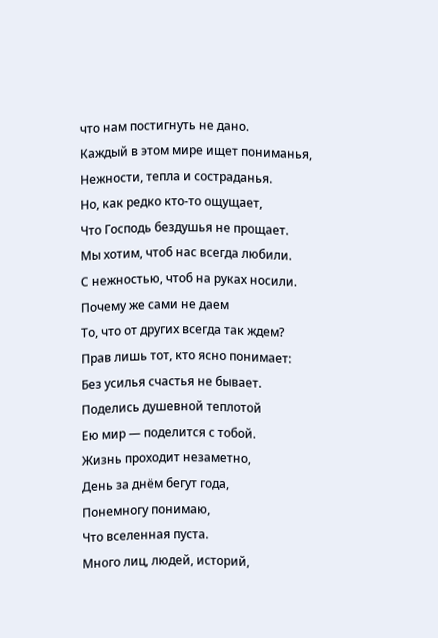что нам постигнуть не дано.
Каждый в этом мире ищет пониманья,
Нежности, тепла и состраданья.
Но, как редко кто-то ощущает,
Что Господь бездушья не прощает.
Мы хотим, чтоб нас всегда любили.
С нежностью, чтоб на руках носили.
Почему же сами не даем
То, что от других всегда так ждем?
Прав лишь тот, кто ясно понимает:
Без усилья счастья не бывает.
Поделись душевной теплотой
Ею мир — поделится с тобой.
Жизнь проходит незаметно,
День за днём бегут года,
Понемногу понимаю,
Что вселенная пуста.
Много лиц, людей, историй,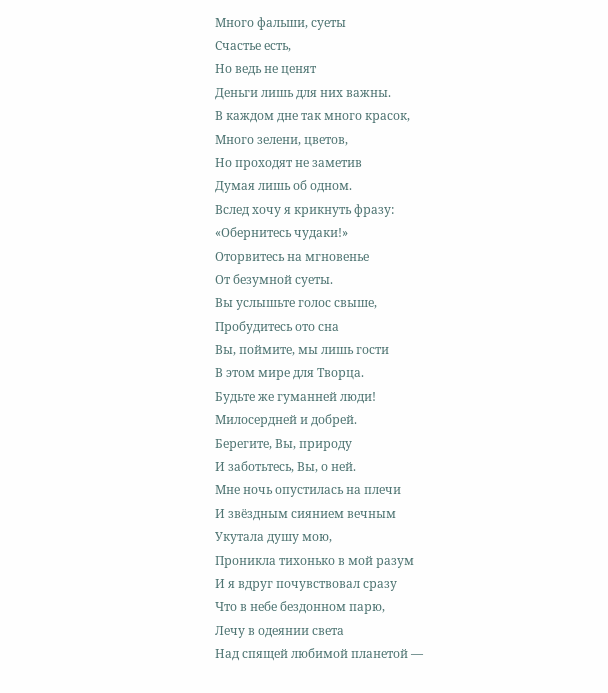Много фальши, суеты
Счастье есть,
Но ведь не ценят
Деньги лишь для них важны.
В каждом дне так много красок,
Много зелени, цветов,
Но проходят не заметив
Думая лишь об одном.
Вслед хочу я крикнуть фразу:
«Обернитесь чудаки!»
Оторвитесь на мгновенье
От безумной суеты.
Вы услышьте голос свыше,
Пробудитесь ото сна
Вы, поймите, мы лишь гости
В этом мире для Творца.
Будьте же гуманней люди!
Милосердней и добрей.
Берегите, Вы, природу
И заботьтесь, Вы, о ней.
Мне ночь опустилась на плечи
И звёздным сиянием вечным
Укутала душу мою,
Проникла тихонько в мой разум
И я вдруг почувствовал сразу
Что в небе бездонном парю,
Лечу в одеянии света
Над спящей любимой планетой —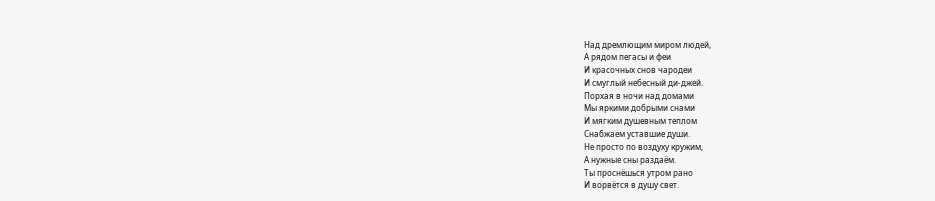Над дремлющим миром людей,
А рядом пегасы и феи
И красочных снов чародеи
И смуглый небесный ди-джей.
Порхая в ночи над домами
Мы яркими добрыми снами
И мягким душевным теплом
Снабжаем уставшие души.
Не просто по воздуху кружим,
А нужные сны раздаём.
Ты проснёшься утром рано
И ворвётся в душу свет.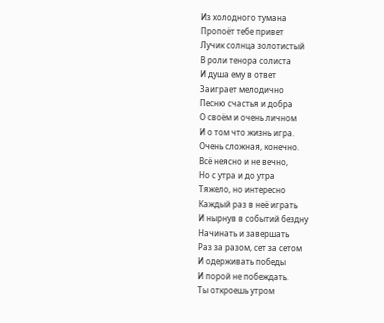Из холодного тумана
Пропоёт тебе привет
Лучик солнца золотистый
В роли тенора солиста
И душа ему в ответ
Заиграет мелодично
Песню счастья и добра
О своём и очень личном
И о том что жизнь игра.
Очень сложная, конечно.
Всё неясно и не вечно,
Но с утра и до утра
Тяжело, но интересно
Каждый раз в неё играть
И нырнув в событий бездну
Начинать и завершать
Раз за разом, сет за сетом
И одерживать победы
И порой не побеждать.
Ты откроешь утром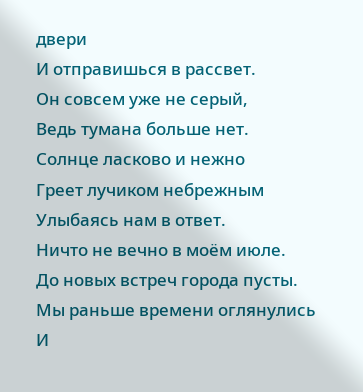двери
И отправишься в рассвет.
Он совсем уже не серый,
Ведь тумана больше нет.
Солнце ласково и нежно
Греет лучиком небрежным
Улыбаясь нам в ответ.
Ничто не вечно в моём июле.
До новых встреч города пусты.
Мы раньше времени оглянулись
И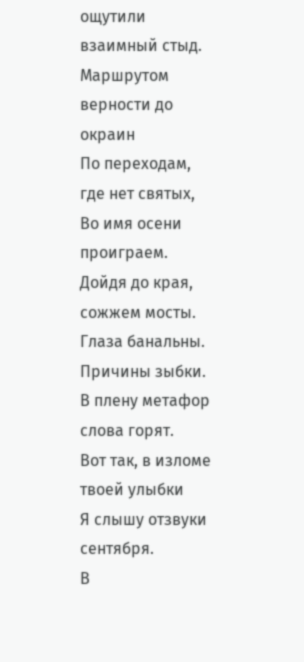ощутили взаимный стыд.
Маршрутом верности до окраин
По переходам, где нет святых,
Во имя осени проиграем.
Дойдя до края, сожжем мосты.
Глаза банальны. Причины зыбки.
В плену метафор слова горят.
Вот так, в изломе твоей улыбки
Я слышу отзвуки сентября.
В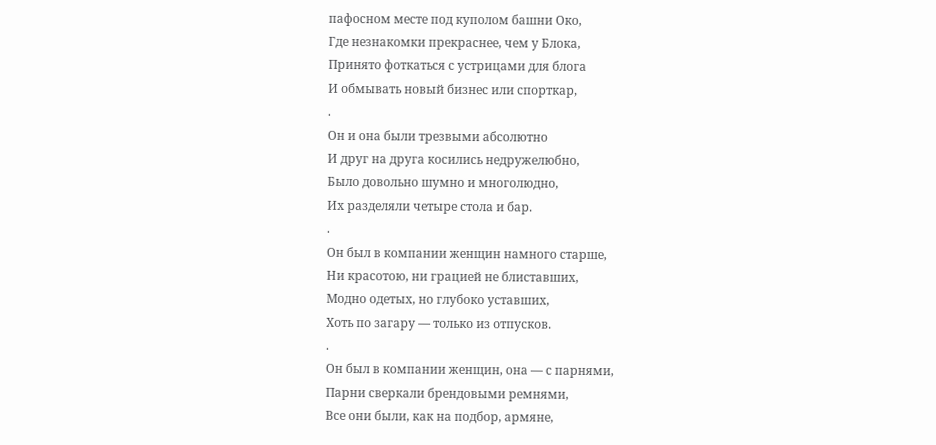пафосном месте под куполом башни Око,
Где незнакомки прекраснее, чем у Блока,
Принято фоткаться с устрицами для блога
И обмывать новый бизнес или спорткар,
.
Он и она были трезвыми абсолютно
И друг на друга косились недружелюбно,
Было довольно шумно и многолюдно,
Их разделяли четыре стола и бар.
.
Он был в компании женщин намного старше,
Ни красотою, ни грацией не блиставших,
Модно одетых, но глубоко уставших,
Хоть по загару — только из отпусков.
.
Он был в компании женщин, она — с парнями,
Парни сверкали брендовыми ремнями,
Все они были, как на подбор, армяне,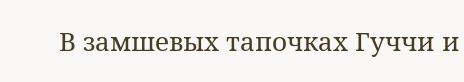В замшевых тапочках Гуччи и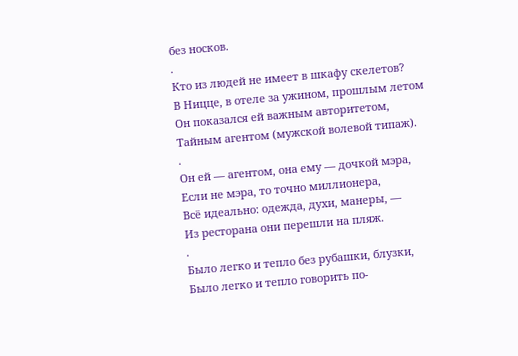без носков.
.
Кто из людей не имеет в шкафу скелетов?
В Ницце, в отеле за ужином, прошлым летом
Он показался ей важным авторитетом,
Тайным агентом (мужской волевой типаж).
.
Он ей — агентом, она ему — дочкой мэра,
Если не мэра, то точно миллионера,
Всё идеально: одежда, духи, манеры, —
Из ресторана они перешли на пляж.
.
Было легко и тепло без рубашки, блузки,
Было легко и тепло говорить по-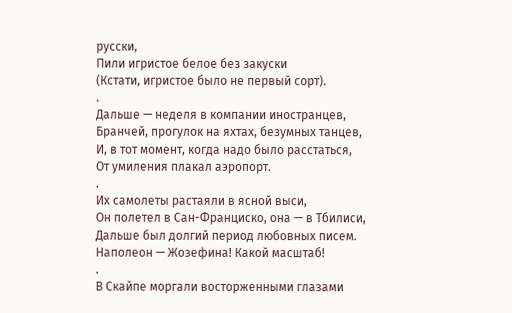русски,
Пили игристое белое без закуски
(Кстати, игристое было не первый сорт).
.
Дальше — неделя в компании иностранцев,
Бранчей, прогулок на яхтах, безумных танцев,
И, в тот момент, когда надо было расстаться,
От умиления плакал аэропорт.
.
Их самолеты растаяли в ясной выси,
Он полетел в Сан-Франциско, она — в Тбилиси,
Дальше был долгий период любовных писем.
Наполеон — Жозефина! Какой масштаб!
.
В Скайпе моргали восторженными глазами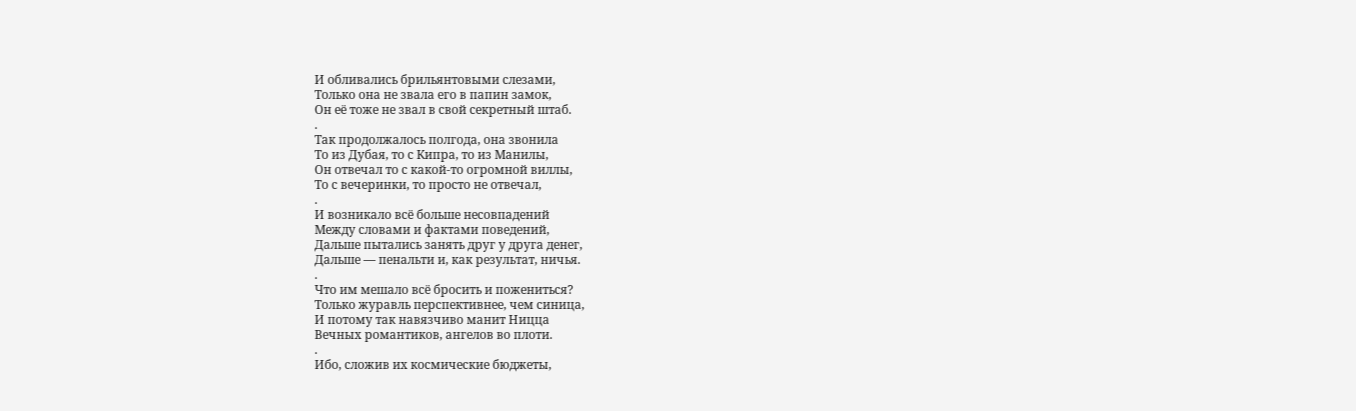И обливались брильянтовыми слезами,
Только она не звала его в папин замок,
Он её тоже не звал в свой секретный штаб.
.
Так продолжалось полгода, она звонила
То из Дубая, то с Кипра, то из Манилы,
Он отвечал то с какой-то огромной виллы,
То с вечеринки, то просто не отвечал,
.
И возникало всё больше несовпадений
Между словами и фактами поведений,
Дальше пытались занять друг у друга денег,
Дальше — пенальти и, как результат, ничья.
.
Что им мешало всё бросить и пожениться?
Только журавль перспективнее, чем синица,
И потому так навязчиво манит Ницца
Вечных романтиков, ангелов во плоти.
.
Ибо, сложив их космические бюджеты,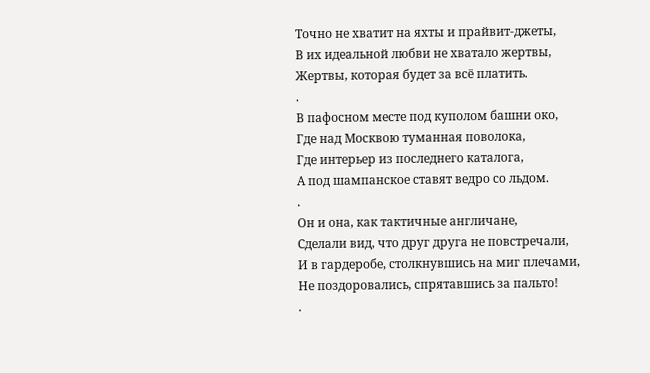Точно не хватит на яхты и прайвит-джеты,
В их идеальной любви не хватало жертвы,
Жертвы, которая будет за всё платить.
.
В пафосном месте под куполом башни око,
Где над Москвою туманная поволока,
Где интерьер из последнего каталога,
А под шампанское ставят ведро со льдом.
.
Он и она, как тактичные англичане,
Сделали вид, что друг друга не повстречали,
И в гардеробе, столкнувшись на миг плечами,
Не поздоровались, спрятавшись за пальто!
.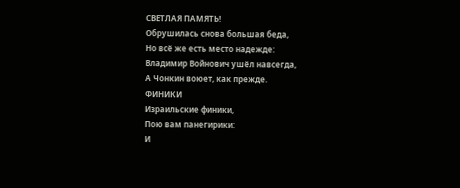СВЕТЛАЯ ПАМЯТЬ!
Обрушилась снова большая беда,
Но всё же есть место надежде:
Владимир Войнович ушёл навсегда,
А Чонкин воюет, как прежде.
ФИНИКИ
Израильские финики,
Пою вам панегирики:
И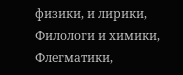физики, и лирики,
Филологи и химики,
Флегматики,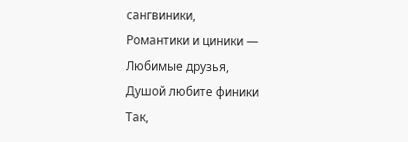сангвиники,
Романтики и циники —
Любимые друзья,
Душой любите финики
Так,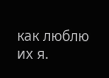как люблю их я.